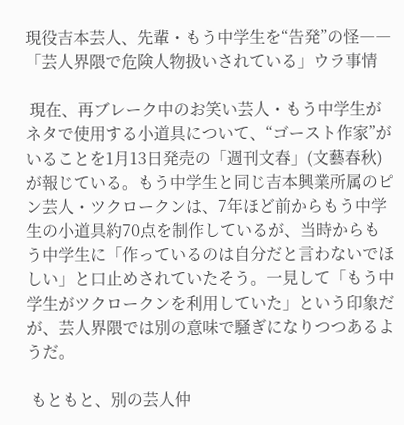現役吉本芸人、先輩・もう中学生を“告発”の怪――「芸人界隈で危険人物扱いされている」ウラ事情

 現在、再ブレーク中のお笑い芸人・もう中学生がネタで使用する小道具について、“ゴースト作家”がいることを1月13日発売の「週刊文春」(文藝春秋)が報じている。もう中学生と同じ吉本興業所属のピン芸人・ツクロークンは、7年ほど前からもう中学生の小道具約70点を制作しているが、当時からもう中学生に「作っているのは自分だと言わないでほしい」と口止めされていたそう。一見して「もう中学生がツクロークンを利用していた」という印象だが、芸人界隈では別の意味で騒ぎになりつつあるようだ。

 もともと、別の芸人仲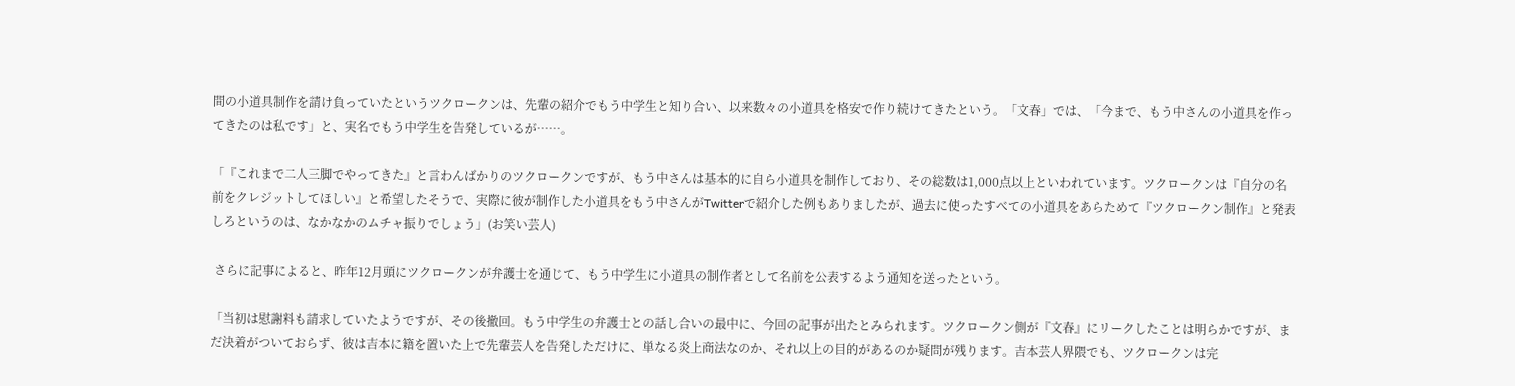間の小道具制作を請け負っていたというツクロークンは、先輩の紹介でもう中学生と知り合い、以来数々の小道具を格安で作り続けてきたという。「文春」では、「今まで、もう中さんの小道具を作ってきたのは私です」と、実名でもう中学生を告発しているが……。

「『これまで二人三脚でやってきた』と言わんばかりのツクロークンですが、もう中さんは基本的に自ら小道具を制作しており、その総数は1,000点以上といわれています。ツクロークンは『自分の名前をクレジットしてほしい』と希望したそうで、実際に彼が制作した小道具をもう中さんがTwitterで紹介した例もありましたが、過去に使ったすべての小道具をあらためて『ツクロークン制作』と発表しろというのは、なかなかのムチャ振りでしょう」(お笑い芸人)

 さらに記事によると、昨年12月頭にツクロークンが弁護士を通じて、もう中学生に小道具の制作者として名前を公表するよう通知を送ったという。

「当初は慰謝料も請求していたようですが、その後撤回。もう中学生の弁護士との話し合いの最中に、今回の記事が出たとみられます。ツクロークン側が『文春』にリークしたことは明らかですが、まだ決着がついておらず、彼は吉本に籍を置いた上で先輩芸人を告発しただけに、単なる炎上商法なのか、それ以上の目的があるのか疑問が残ります。吉本芸人界隈でも、ツクロークンは完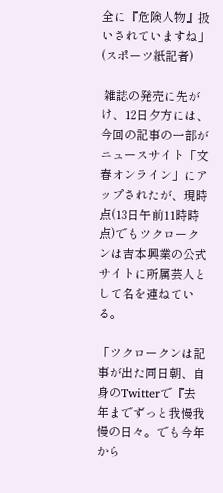全に『危険人物』扱いされていますね」(スポーツ紙記者)

 雑誌の発売に先がけ、12日夕方には、今回の記事の一部がニュースサイト「文春オンライン」にアップされたが、現時点(13日午前11時時点)でもツクロークンは吉本興業の公式サイトに所属芸人として名を連ねている。

「ツクロークンは記事が出た同日朝、自身のTwitterで『去年までずっと我慢我慢の日々。でも今年から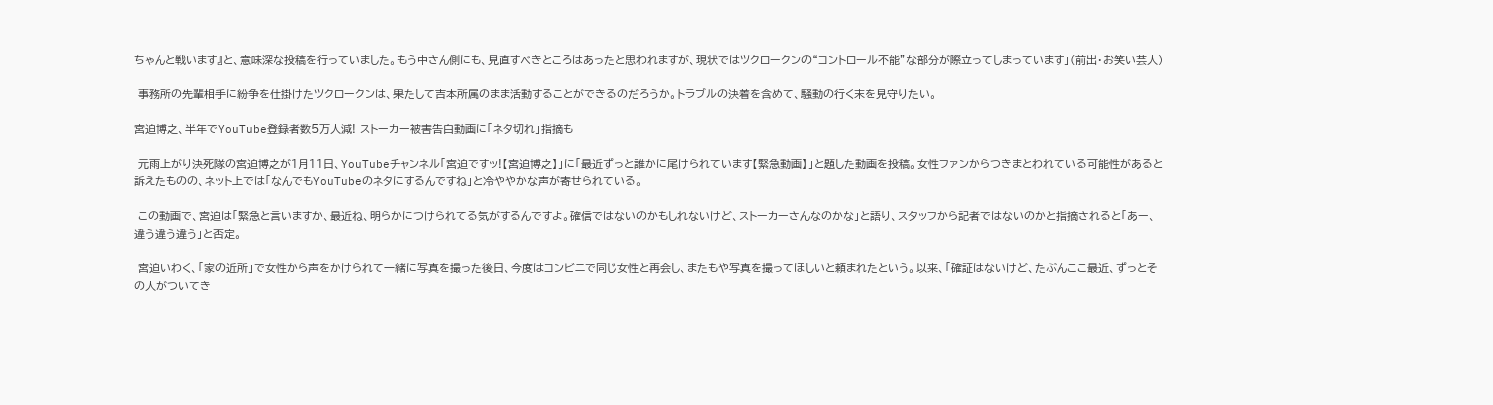ちゃんと戦います』と、意味深な投稿を行っていました。もう中さん側にも、見直すべきところはあったと思われますが、現状ではツクロークンの“コントロール不能”な部分が際立ってしまっています」(前出・お笑い芸人)

 事務所の先輩相手に紛争を仕掛けたツクロークンは、果たして吉本所属のまま活動することができるのだろうか。トラブルの決着を含めて、騒動の行く末を見守りたい。

宮迫博之、半年でYouTube登録者数5万人減! ストーカー被害告白動画に「ネタ切れ」指摘も

 元雨上がり決死隊の宮迫博之が1月11日、YouTubeチャンネル「宮迫ですッ!【宮迫博之】」に「最近ずっと誰かに尾けられています【緊急動画】」と題した動画を投稿。女性ファンからつきまとわれている可能性があると訴えたものの、ネット上では「なんでもYouTubeのネタにするんですね」と冷ややかな声が寄せられている。

 この動画で、宮迫は「緊急と言いますか、最近ね、明らかにつけられてる気がするんですよ。確信ではないのかもしれないけど、ストーカーさんなのかな」と語り、スタッフから記者ではないのかと指摘されると「あー、違う違う違う」と否定。

 宮迫いわく、「家の近所」で女性から声をかけられて一緒に写真を撮った後日、今度はコンビニで同じ女性と再会し、またもや写真を撮ってほしいと頼まれたという。以来、「確証はないけど、たぶんここ最近、ずっとその人がついてき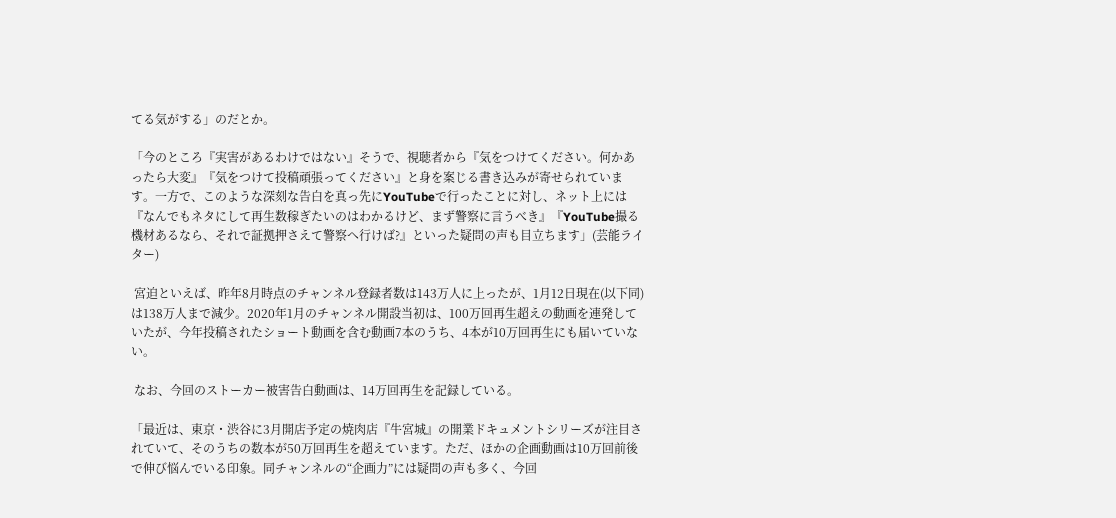てる気がする」のだとか。

「今のところ『実害があるわけではない』そうで、視聴者から『気をつけてください。何かあったら大変』『気をつけて投稿頑張ってください』と身を案じる書き込みが寄せられています。一方で、このような深刻な告白を真っ先にYouTubeで行ったことに対し、ネット上には『なんでもネタにして再生数稼ぎたいのはわかるけど、まず警察に言うべき』『YouTube撮る機材あるなら、それで証拠押さえて警察へ行けば?』といった疑問の声も目立ちます」(芸能ライター)

 宮迫といえば、昨年8月時点のチャンネル登録者数は143万人に上ったが、1月12日現在(以下同)は138万人まで減少。2020年1月のチャンネル開設当初は、100万回再生超えの動画を連発していたが、今年投稿されたショート動画を含む動画7本のうち、4本が10万回再生にも届いていない。

 なお、今回のストーカー被害告白動画は、14万回再生を記録している。

「最近は、東京・渋谷に3月開店予定の焼肉店『牛宮城』の開業ドキュメントシリーズが注目されていて、そのうちの数本が50万回再生を超えています。ただ、ほかの企画動画は10万回前後で伸び悩んでいる印象。同チャンネルの“企画力”には疑問の声も多く、今回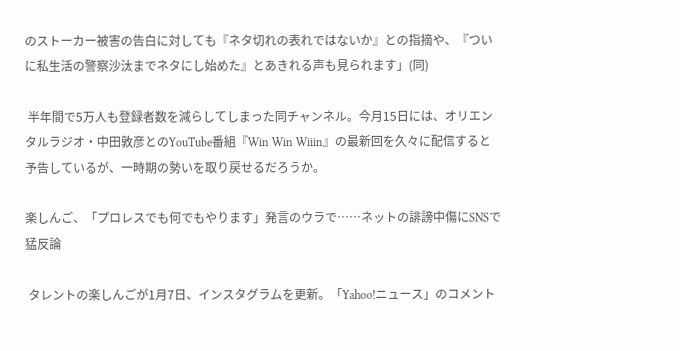のストーカー被害の告白に対しても『ネタ切れの表れではないか』との指摘や、『ついに私生活の警察沙汰までネタにし始めた』とあきれる声も見られます」(同)

 半年間で5万人も登録者数を減らしてしまった同チャンネル。今月15日には、オリエンタルラジオ・中田敦彦とのYouTube番組『Win Win Wiiin』の最新回を久々に配信すると予告しているが、一時期の勢いを取り戻せるだろうか。

楽しんご、「プロレスでも何でもやります」発言のウラで……ネットの誹謗中傷にSNSで猛反論

 タレントの楽しんごが1月7日、インスタグラムを更新。「Yahoo!ニュース」のコメント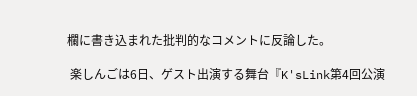欄に書き込まれた批判的なコメントに反論した。

 楽しんごは6日、ゲスト出演する舞台『K'sLink第4回公演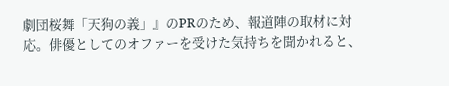劇団桜舞「天狗の義」』のPRのため、報道陣の取材に対応。俳優としてのオファーを受けた気持ちを聞かれると、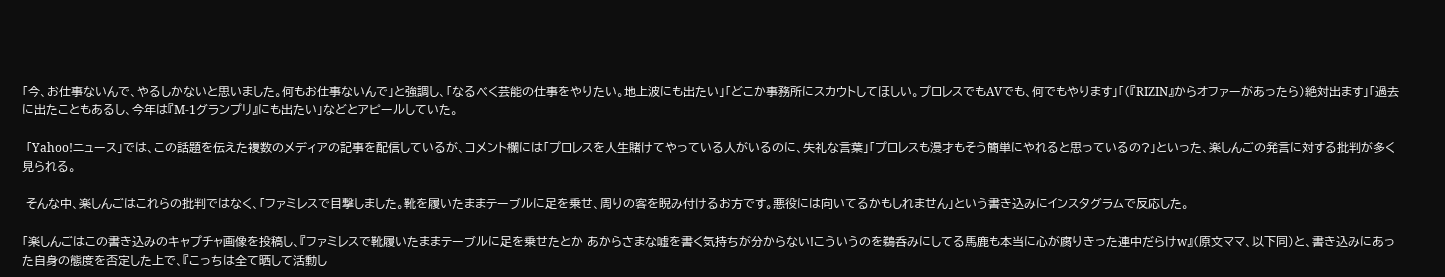「今、お仕事ないんで、やるしかないと思いました。何もお仕事ないんで」と強調し、「なるべく芸能の仕事をやりたい。地上波にも出たい」「どこか事務所にスカウトしてほしい。プロレスでもAVでも、何でもやります」「(『RIZIN』からオファーがあったら)絶対出ます」「過去に出たこともあるし、今年は『M-1グランプリ』にも出たい」などとアピールしていた。

 「Yahoo!ニュース」では、この話題を伝えた複数のメディアの記事を配信しているが、コメント欄には「プロレスを人生賭けてやっている人がいるのに、失礼な言葉」「プロレスも漫才もそう簡単にやれると思っているの?」といった、楽しんごの発言に対する批判が多く見られる。

 そんな中、楽しんごはこれらの批判ではなく、「ファミレスで目撃しました。靴を履いたままテーブルに足を乗せ、周りの客を睨み付けるお方です。悪役には向いてるかもしれません」という書き込みにインスタグラムで反応した。

「楽しんごはこの書き込みのキャプチャ画像を投稿し、『ファミレスで靴履いたままテーブルに足を乗せたとか あからさまな嘘を書く気持ちが分からない!こういうのを鵜呑みにしてる馬鹿も本当に心が腐りきった連中だらけw』(原文ママ、以下同)と、書き込みにあった自身の態度を否定した上で、『こっちは全て晒して活動し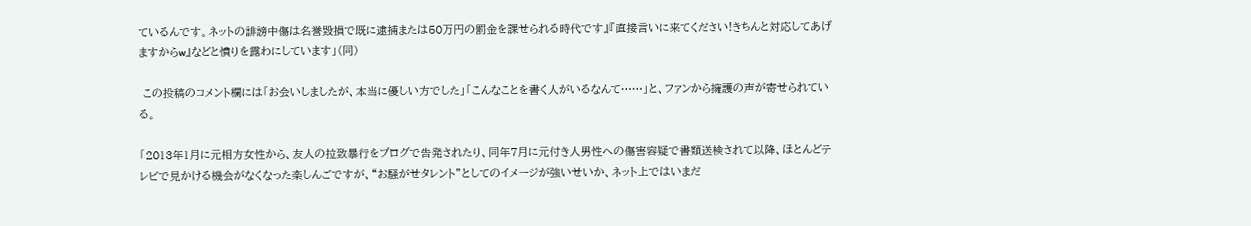ているんです。ネットの誹謗中傷は名誉毀損で既に逮捕または50万円の罰金を課せられる時代です』『直接言いに来てください!きちんと対応してあげますからw』などと憤りを露わにしています」(同)

 この投稿のコメント欄には「お会いしましたが、本当に優しい方でした」「こんなことを書く人がいるなんて……」と、ファンから擁護の声が寄せられている。

「2013年1月に元相方女性から、友人の拉致暴行をブログで告発されたり、同年7月に元付き人男性への傷害容疑で書類送検されて以降、ほとんどテレビで見かける機会がなくなった楽しんごですが、“お騒がせタレント”としてのイメージが強いせいか、ネット上ではいまだ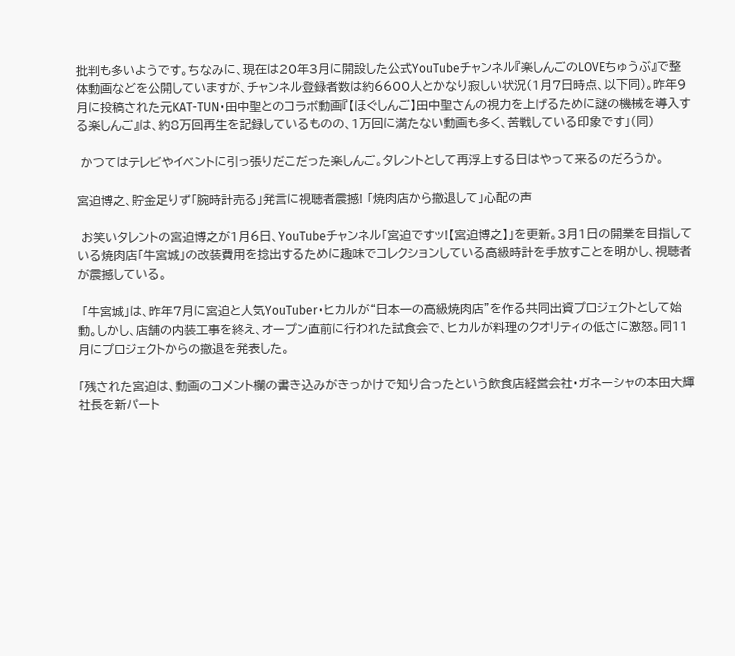批判も多いようです。ちなみに、現在は20年3月に開設した公式YouTubeチャンネル『楽しんごのLOVEちゅうぶ』で整体動画などを公開していますが、チャンネル登録者数は約6600人とかなり寂しい状況(1月7日時点、以下同)。昨年9月に投稿された元KAT-TUN・田中聖とのコラボ動画『【ほぐしんご】田中聖さんの視力を上げるために謎の機械を導入する楽しんご』は、約8万回再生を記録しているものの、1万回に満たない動画も多く、苦戦している印象です」(同)

 かつてはテレビやイベントに引っ張りだこだった楽しんご。タレントとして再浮上する日はやって来るのだろうか。

宮迫博之、貯金足りず「腕時計売る」発言に視聴者震撼! 「焼肉店から撤退して」心配の声

 お笑いタレントの宮迫博之が1月6日、YouTubeチャンネル「宮迫ですッ!【宮迫博之】」を更新。3月1日の開業を目指している焼肉店「牛宮城」の改装費用を捻出するために趣味でコレクションしている高級時計を手放すことを明かし、視聴者が震撼している。

 「牛宮城」は、昨年7月に宮迫と人気YouTuber・ヒカルが“日本一の高級焼肉店”を作る共同出資プロジェクトとして始動。しかし、店舗の内装工事を終え、オープン直前に行われた試食会で、ヒカルが料理のクオリティの低さに激怒。同11月にプロジェクトからの撤退を発表した。

「残された宮迫は、動画のコメント欄の書き込みがきっかけで知り合ったという飲食店経営会社・ガネーシャの本田大輝社長を新パート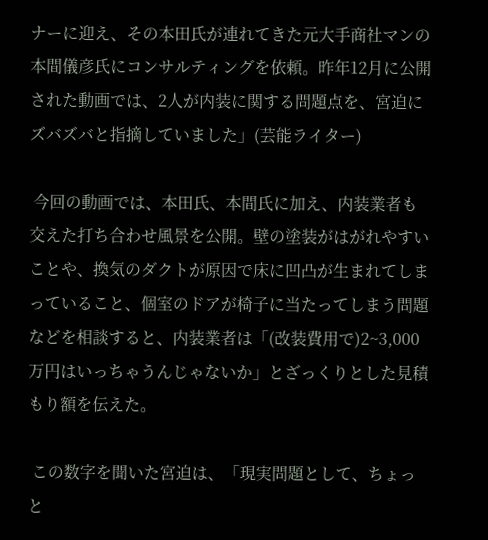ナーに迎え、その本田氏が連れてきた元大手商社マンの本間儀彦氏にコンサルティングを依頼。昨年12月に公開された動画では、2人が内装に関する問題点を、宮迫にズバズバと指摘していました」(芸能ライター)

 今回の動画では、本田氏、本間氏に加え、内装業者も交えた打ち合わせ風景を公開。壁の塗装がはがれやすいことや、換気のダクトが原因で床に凹凸が生まれてしまっていること、個室のドアが椅子に当たってしまう問題などを相談すると、内装業者は「(改装費用で)2~3,000万円はいっちゃうんじゃないか」とざっくりとした見積もり額を伝えた。

 この数字を聞いた宮迫は、「現実問題として、ちょっと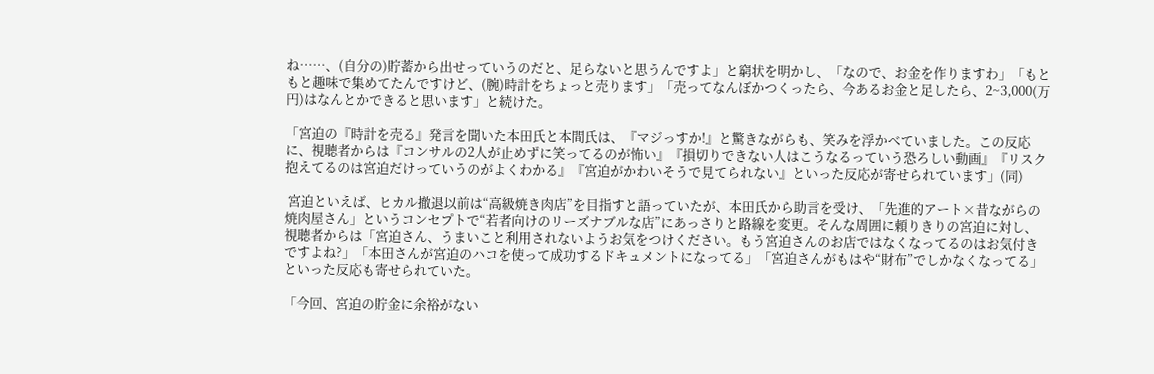ね……、(自分の)貯蓄から出せっていうのだと、足らないと思うんですよ」と窮状を明かし、「なので、お金を作りますわ」「もともと趣味で集めてたんですけど、(腕)時計をちょっと売ります」「売ってなんぼかつくったら、今あるお金と足したら、2~3,000(万円)はなんとかできると思います」と続けた。

「宮迫の『時計を売る』発言を聞いた本田氏と本間氏は、『マジっすか!』と驚きながらも、笑みを浮かべていました。この反応に、視聴者からは『コンサルの2人が止めずに笑ってるのが怖い』『損切りできない人はこうなるっていう恐ろしい動画』『リスク抱えてるのは宮迫だけっていうのがよくわかる』『宮迫がかわいそうで見てられない』といった反応が寄せられています」(同)

 宮迫といえば、ヒカル撤退以前は“高級焼き肉店”を目指すと語っていたが、本田氏から助言を受け、「先進的アート×昔ながらの焼肉屋さん」というコンセプトで“若者向けのリーズナブルな店”にあっさりと路線を変更。そんな周囲に頼りきりの宮迫に対し、視聴者からは「宮迫さん、うまいこと利用されないようお気をつけください。もう宮迫さんのお店ではなくなってるのはお気付きですよね?」「本田さんが宮迫のハコを使って成功するドキュメントになってる」「宮迫さんがもはや“財布”でしかなくなってる」といった反応も寄せられていた。

「今回、宮迫の貯金に余裕がない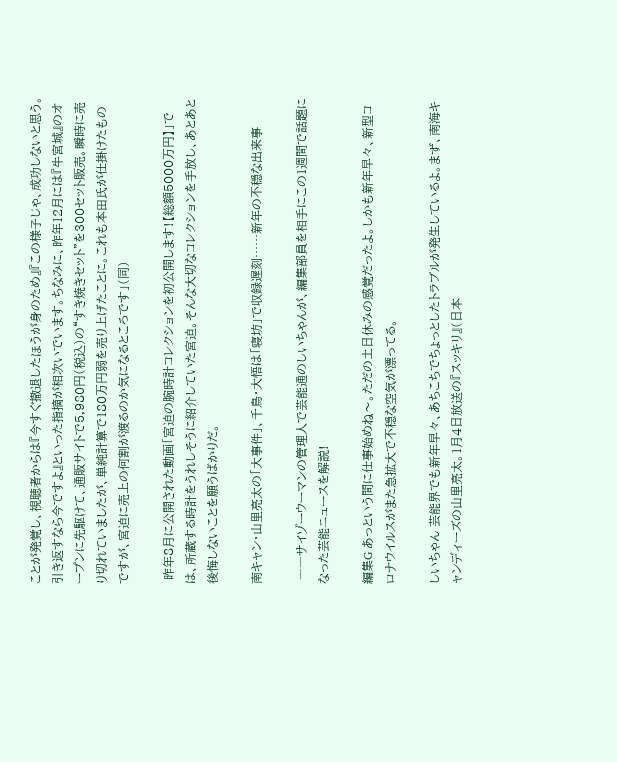ことが発覚し、視聴者からは『今すぐ撤退したほうが身のため』『この様子じゃ、成功しないと思う。引き返すなら今ですよ』といった指摘が相次いでいます。ちなみに、昨年12月には『牛宮城』のオープンに先駆けて、通販サイトで5,980円(税込)の“すき焼きセット”を300セット販売。瞬時に売り切れていましたが、単純計算で180万円弱を売り上げたことに。これも本田氏が仕掛けたものですが、宮迫に売上の何割が渡るのか気になるところです」(同)

 昨年8月に公開された動画「宮迫の腕時計コレクションを初公開します!【総額5000万円】」では、所蔵する時計をうれしそうに紹介していた宮迫。そんな大切なコレクションを手放し、あとあと後悔しないことを願うばかりだ。

南キャン・山里亮太の「大事件」、千鳥・大悟は「寝坊」で収録遅刻……新年の不穏な出来事

 ――サイゾーウーマンの管理人で芸能通のしいちゃんが、編集部員を相手にこの1週間で話題になった芸能ニュースを解説!

編集G あっという間に仕事始めね〜。ただの土日休みの感覚だったよ。しかも新年早々、新型コロナウイルスがまた急拡大で不穏な空気が漂ってる。

しいちゃん 芸能界でも新年早々、あちこちでちょっとしたトラブルが発生しているよ。まず、南海キャンディーズの山里亮太。1月4日放送の『スッキリ』(日本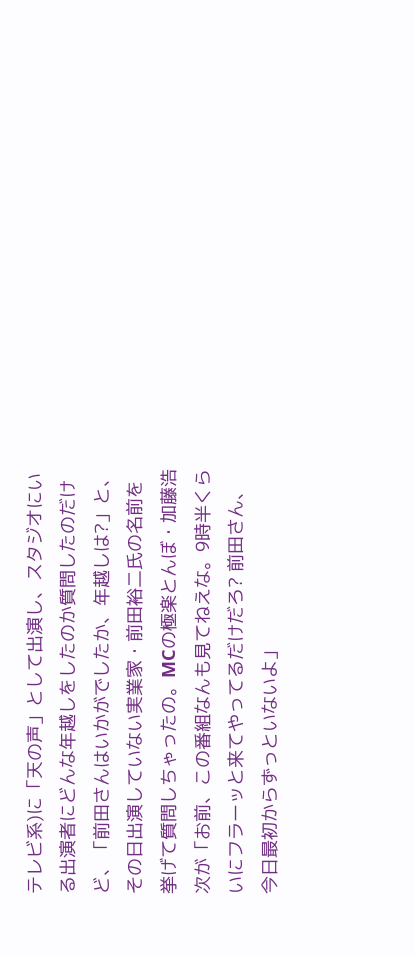テレビ系)に「天の声」として出演し、スタジオにいる出演者にどんな年越しをしたのか質問したのだけど、「前田さんはいかがでしたか、年越しは?」と、その日出演していない実業家・前田裕二氏の名前を挙げて質問しちゃったの。MCの極楽とんぼ・加藤浩次が「お前、この番組なんも見てねえな。9時半くらいにフラーッと来てやってるだけだろ? 前田さん、今日最初からずっといないよ」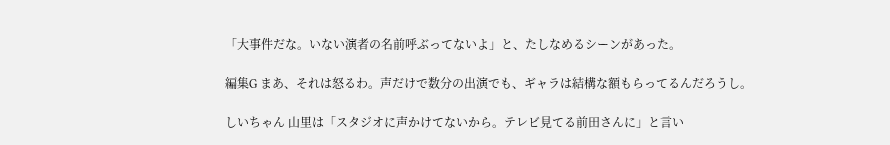「大事件だな。いない演者の名前呼ぶってないよ」と、たしなめるシーンがあった。

編集G まあ、それは怒るわ。声だけで数分の出演でも、ギャラは結構な額もらってるんだろうし。

しいちゃん 山里は「スタジオに声かけてないから。テレビ見てる前田さんに」と言い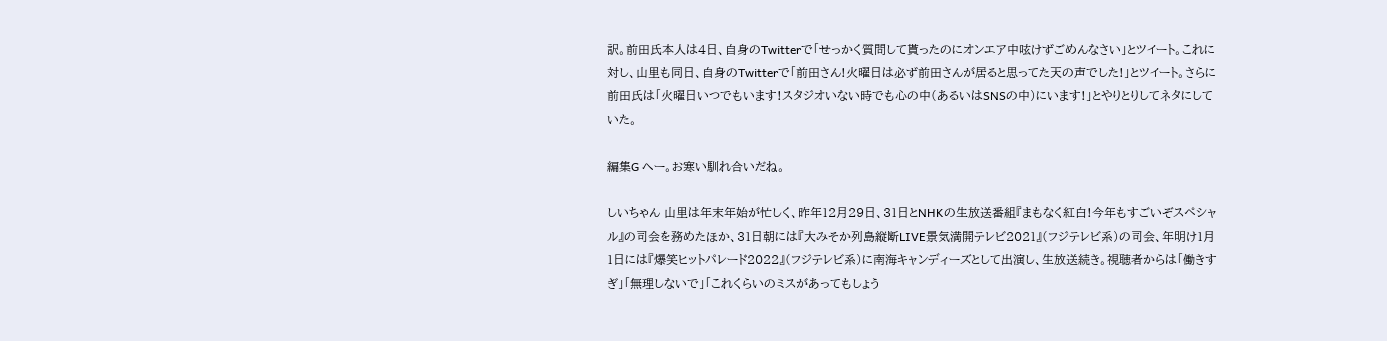訳。前田氏本人は4日、自身のTwitterで「せっかく質問して貰ったのにオンエア中呟けずごめんなさい」とツイート。これに対し、山里も同日、自身のTwitterで「前田さん!火曜日は必ず前田さんが居ると思ってた天の声でした!」とツイート。さらに前田氏は「火曜日いつでもいます!スタジオいない時でも心の中(あるいはSNSの中)にいます!」とやりとりしてネタにしていた。

編集G へー。お寒い馴れ合いだね。

しいちゃん 山里は年末年始が忙しく、昨年12月29日、31日とNHKの生放送番組『まもなく紅白!今年もすごいぞスペシャル』の司会を務めたほか、31日朝には『大みそか列島縦断LIVE景気満開テレビ2021』(フジテレビ系)の司会、年明け1月1日には『爆笑ヒットパレード2022』(フジテレビ系)に南海キャンディーズとして出演し、生放送続き。視聴者からは「働きすぎ」「無理しないで」「これくらいのミスがあってもしょう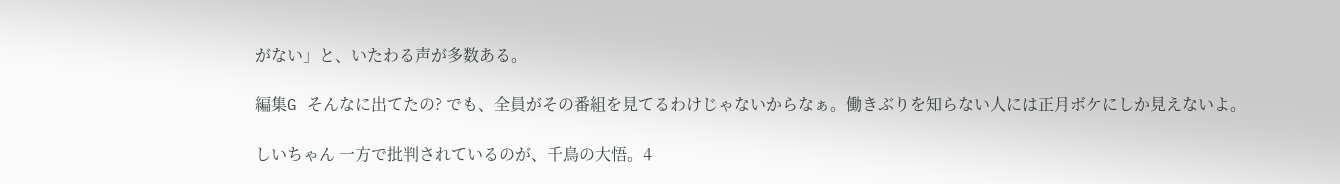がない」と、いたわる声が多数ある。

編集G そんなに出てたの? でも、全員がその番組を見てるわけじゃないからなぁ。働きぶりを知らない人には正月ボケにしか見えないよ。

しいちゃん 一方で批判されているのが、千鳥の大悟。4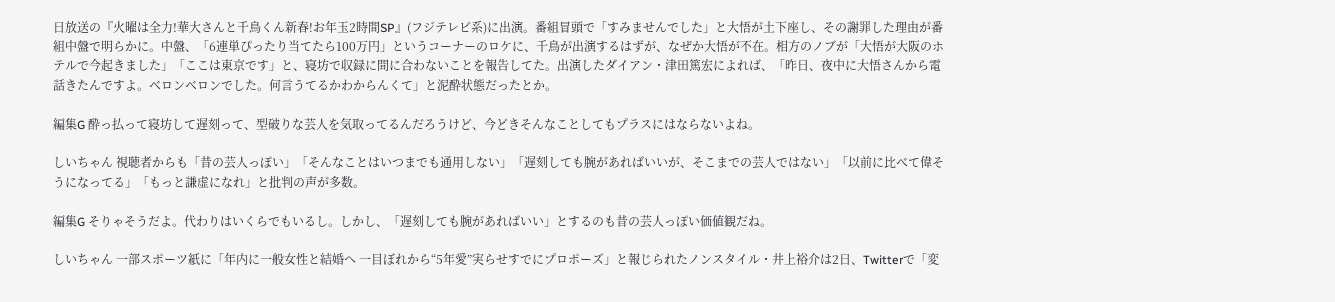日放送の『火曜は全力!華大さんと千鳥くん新春!お年玉2時間SP』(フジテレビ系)に出演。番組冒頭で「すみませんでした」と大悟が土下座し、その謝罪した理由が番組中盤で明らかに。中盤、「6連単ぴったり当てたら100万円」というコーナーのロケに、千鳥が出演するはずが、なぜか大悟が不在。相方のノブが「大悟が大阪のホテルで今起きました」「ここは東京です」と、寝坊で収録に間に合わないことを報告してた。出演したダイアン・津田篤宏によれば、「昨日、夜中に大悟さんから電話きたんですよ。ベロンベロンでした。何言うてるかわからんくて」と泥酔状態だったとか。

編集G 酔っ払って寝坊して遅刻って、型破りな芸人を気取ってるんだろうけど、今どきそんなことしてもプラスにはならないよね。

しいちゃん 視聴者からも「昔の芸人っぽい」「そんなことはいつまでも通用しない」「遅刻しても腕があればいいが、そこまでの芸人ではない」「以前に比べて偉そうになってる」「もっと謙虚になれ」と批判の声が多数。

編集G そりゃそうだよ。代わりはいくらでもいるし。しかし、「遅刻しても腕があればいい」とするのも昔の芸人っぽい価値観だね。

しいちゃん 一部スポーツ紙に「年内に一般女性と結婚へ 一目ぼれから“5年愛”実らせすでにプロポーズ」と報じられたノンスタイル・井上裕介は2日、Twitterで「変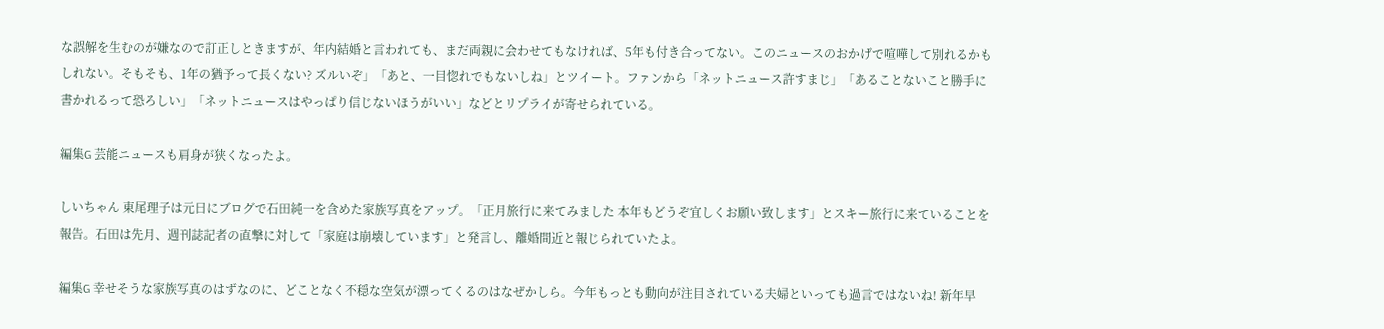な誤解を生むのが嫌なので訂正しときますが、年内結婚と言われても、まだ両親に会わせてもなければ、5年も付き合ってない。このニュースのおかげで喧嘩して別れるかもしれない。そもそも、1年の猶予って長くない? ズルいぞ」「あと、一目惚れでもないしね」とツイート。ファンから「ネットニュース許すまじ」「あることないこと勝手に書かれるって恐ろしい」「ネットニュースはやっぱり信じないほうがいい」などとリプライが寄せられている。

編集G 芸能ニュースも肩身が狭くなったよ。

しいちゃん 東尾理子は元日にブログで石田純一を含めた家族写真をアップ。「正月旅行に来てみました 本年もどうぞ宜しくお願い致します」とスキー旅行に来ていることを報告。石田は先月、週刊誌記者の直撃に対して「家庭は崩壊しています」と発言し、離婚間近と報じられていたよ。

編集G 幸せそうな家族写真のはずなのに、どことなく不穏な空気が漂ってくるのはなぜかしら。今年もっとも動向が注目されている夫婦といっても過言ではないね! 新年早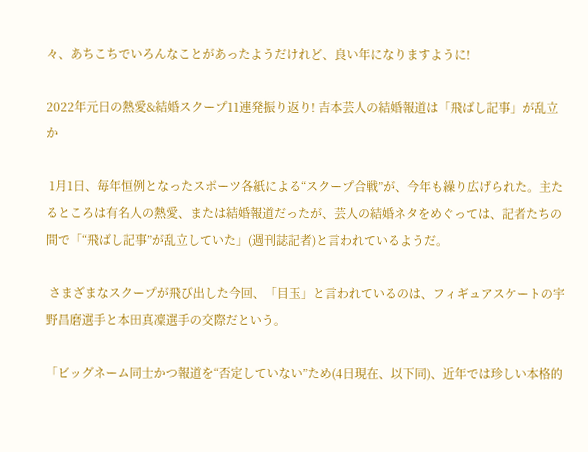々、あちこちでいろんなことがあったようだけれど、良い年になりますように!

2022年元日の熱愛&結婚スクープ11連発振り返り! 吉本芸人の結婚報道は「飛ばし記事」が乱立か

 1月1日、毎年恒例となったスポーツ各紙による“スクープ合戦”が、今年も繰り広げられた。主たるところは有名人の熱愛、または結婚報道だったが、芸人の結婚ネタをめぐっては、記者たちの間で「“飛ばし記事”が乱立していた」(週刊誌記者)と言われているようだ。

 さまざまなスクープが飛び出した今回、「目玉」と言われているのは、フィギュアスケートの宇野昌磨選手と本田真凜選手の交際だという。

「ビッグネーム同士かつ報道を“否定していない”ため(4日現在、以下同)、近年では珍しい本格的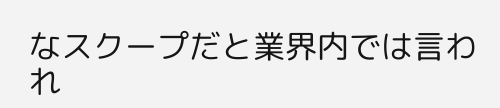なスクープだと業界内では言われ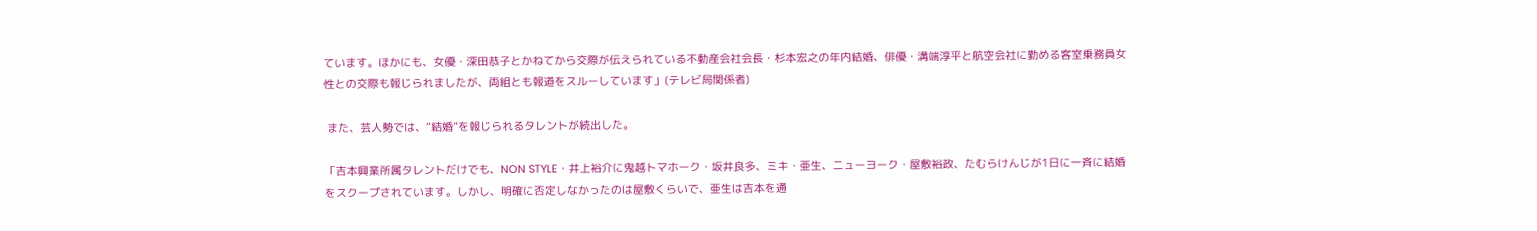ています。ほかにも、女優・深田恭子とかねてから交際が伝えられている不動産会社会長・杉本宏之の年内結婚、俳優・溝端淳平と航空会社に勤める客室乗務員女性との交際も報じられましたが、両組とも報道をスルーしています」(テレビ局関係者)

 また、芸人勢では、“結婚”を報じられるタレントが続出した。

「吉本興業所属タレントだけでも、NON STYLE・井上裕介に鬼越トマホーク・坂井良多、ミキ・亜生、ニューヨーク・屋敷裕政、たむらけんじが1日に一斉に結婚をスクープされています。しかし、明確に否定しなかったのは屋敷くらいで、亜生は吉本を通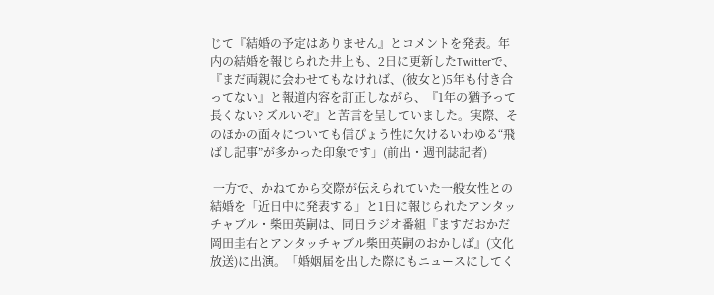じて『結婚の予定はありません』とコメントを発表。年内の結婚を報じられた井上も、2日に更新したTwitterで、『まだ両親に会わせてもなければ、(彼女と)5年も付き合ってない』と報道内容を訂正しながら、『1年の猶予って長くない? ズルいぞ』と苦言を呈していました。実際、そのほかの面々についても信ぴょう性に欠けるいわゆる“飛ばし記事”が多かった印象です」(前出・週刊誌記者)

 一方で、かねてから交際が伝えられていた一般女性との結婚を「近日中に発表する」と1日に報じられたアンタッチャブル・柴田英嗣は、同日ラジオ番組『ますだおかだ岡田圭右とアンタッチャブル柴田英嗣のおかしば』(文化放送)に出演。「婚姻届を出した際にもニュースにしてく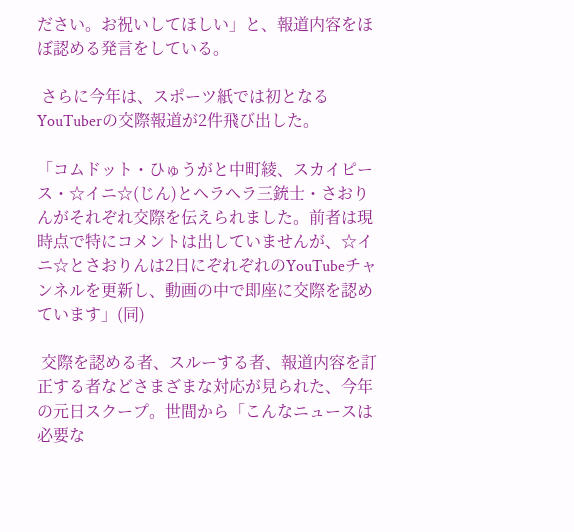ださい。お祝いしてほしい」と、報道内容をほぼ認める発言をしている。

 さらに今年は、スポーツ紙では初となるYouTuberの交際報道が2件飛び出した。

「コムドット・ひゅうがと中町綾、スカイピース・☆イニ☆(じん)とヘラヘラ三銃士・さおりんがそれぞれ交際を伝えられました。前者は現時点で特にコメントは出していませんが、☆イニ☆とさおりんは2日にぞれぞれのYouTubeチャンネルを更新し、動画の中で即座に交際を認めています」(同)

 交際を認める者、スルーする者、報道内容を訂正する者などさまざまな対応が見られた、今年の元日スクープ。世間から「こんなニュースは必要な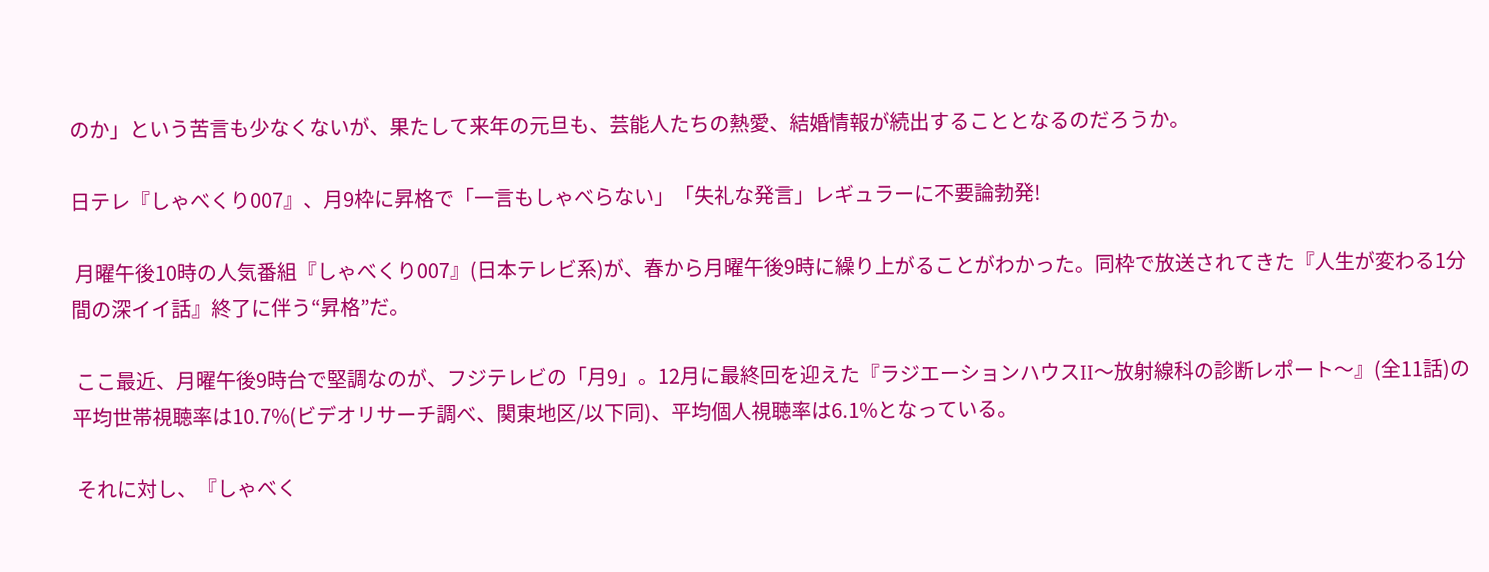のか」という苦言も少なくないが、果たして来年の元旦も、芸能人たちの熱愛、結婚情報が続出することとなるのだろうか。

日テレ『しゃべくり007』、月9枠に昇格で「一言もしゃべらない」「失礼な発言」レギュラーに不要論勃発!

 月曜午後10時の人気番組『しゃべくり007』(日本テレビ系)が、春から月曜午後9時に繰り上がることがわかった。同枠で放送されてきた『人生が変わる1分間の深イイ話』終了に伴う“昇格”だ。

 ここ最近、月曜午後9時台で堅調なのが、フジテレビの「月9」。12月に最終回を迎えた『ラジエーションハウスII〜放射線科の診断レポート〜』(全11話)の平均世帯視聴率は10.7%(ビデオリサーチ調べ、関東地区/以下同)、平均個人視聴率は6.1%となっている。

 それに対し、『しゃべく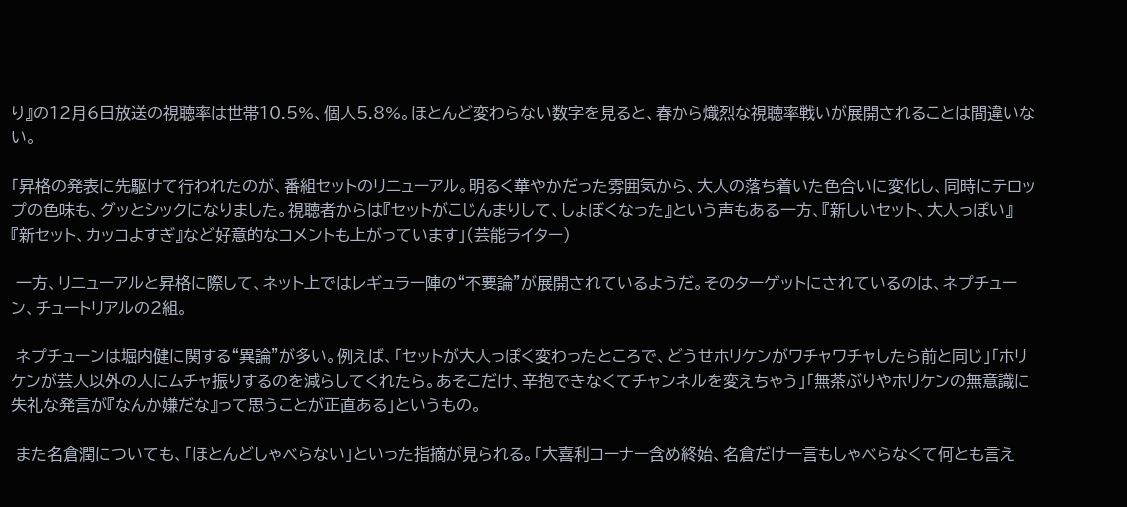り』の12月6日放送の視聴率は世帯10.5%、個人5.8%。ほとんど変わらない数字を見ると、春から熾烈な視聴率戦いが展開されることは間違いない。

「昇格の発表に先駆けて行われたのが、番組セットのリニューアル。明るく華やかだった雰囲気から、大人の落ち着いた色合いに変化し、同時にテロップの色味も、グッとシックになりました。視聴者からは『セットがこじんまりして、しょぼくなった』という声もある一方、『新しいセット、大人っぽい』『新セット、カッコよすぎ』など好意的なコメントも上がっています」(芸能ライター)

 一方、リニューアルと昇格に際して、ネット上ではレギュラー陣の“不要論”が展開されているようだ。そのターゲットにされているのは、ネプチューン、チュートリアルの2組。

 ネプチューンは堀内健に関する“異論”が多い。例えば、「セットが大人っぽく変わったところで、どうせホリケンがワチャワチャしたら前と同じ」「ホリケンが芸人以外の人にムチャ振りするのを減らしてくれたら。あそこだけ、辛抱できなくてチャンネルを変えちゃう」「無茶ぶりやホリケンの無意識に失礼な発言が『なんか嫌だな』って思うことが正直ある」というもの。

 また名倉潤についても、「ほとんどしゃべらない」といった指摘が見られる。「大喜利コーナー含め終始、名倉だけ一言もしゃべらなくて何とも言え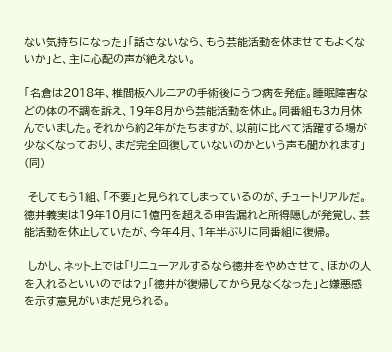ない気持ちになった」「話さないなら、もう芸能活動を休ませてもよくないか」と、主に心配の声が絶えない。

「名倉は2018年、椎間板ヘルニアの手術後にうつ病を発症。睡眠障害などの体の不調を訴え、19年8月から芸能活動を休止。同番組も3カ月休んでいました。それから約2年がたちますが、以前に比べて活躍する場が少なくなっており、まだ完全回復していないのかという声も聞かれます」(同)

 そしてもう1組、「不要」と見られてしまっているのが、チュートリアルだ。徳井義実は19年10月に1億円を超える申告漏れと所得隠しが発覚し、芸能活動を休止していたが、今年4月、1年半ぶりに同番組に復帰。

 しかし、ネット上では「リニューアルするなら徳井をやめさせて、ほかの人を入れるといいのでは?」「徳井が復帰してから見なくなった」と嫌悪感を示す意見がいまだ見られる。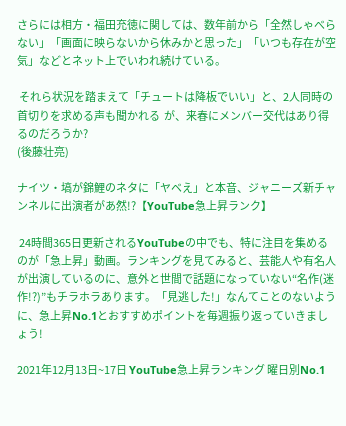さらには相方・福田充徳に関しては、数年前から「全然しゃべらない」「画面に映らないから休みかと思った」「いつも存在が空気」などとネット上でいわれ続けている。

 それら状況を踏まえて「チュートは降板でいい」と、2人同時の首切りを求める声も聞かれる  が、来春にメンバー交代はあり得るのだろうか?
(後藤壮亮)

ナイツ・塙が錦鯉のネタに「ヤベえ」と本音、ジャニーズ新チャンネルに出演者があ然!?【YouTube急上昇ランク】

 24時間365日更新されるYouTubeの中でも、特に注目を集めるのが「急上昇」動画。ランキングを見てみると、芸能人や有名人が出演しているのに、意外と世間で話題になっていない“名作(迷作!?)”もチラホラあります。「見逃した!」なんてことのないように、急上昇No.1とおすすめポイントを毎週振り返っていきましょう!

2021年12月13日~17日 YouTube急上昇ランキング 曜日別No.1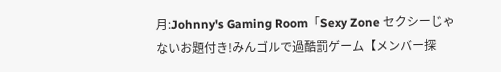月:Johnny's Gaming Room「Sexy Zone セクシーじゃないお題付き!みんゴルで過酷罰ゲーム【メンバー探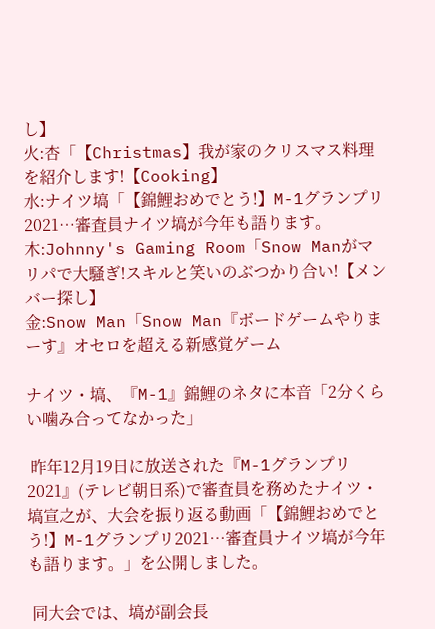し】
火:杏「【Christmas】我が家のクリスマス料理を紹介します!【Cooking】
水:ナイツ塙「【錦鯉おめでとう!】M-1グランプリ2021…審査員ナイツ塙が今年も語ります。
木:Johnny's Gaming Room「Snow Manがマリパで大騒ぎ!スキルと笑いのぶつかり合い!【メンバー探し】
金:Snow Man「Snow Man『ボードゲームやりまーす』オセロを超える新感覚ゲーム

ナイツ・塙、『M-1』錦鯉のネタに本音「2分くらい噛み合ってなかった」

 昨年12月19日に放送された『M-1グランプリ2021』(テレビ朝日系)で審査員を務めたナイツ・塙宣之が、大会を振り返る動画「【錦鯉おめでとう!】M-1グランプリ2021…審査員ナイツ塙が今年も語ります。」を公開しました。

 同大会では、塙が副会長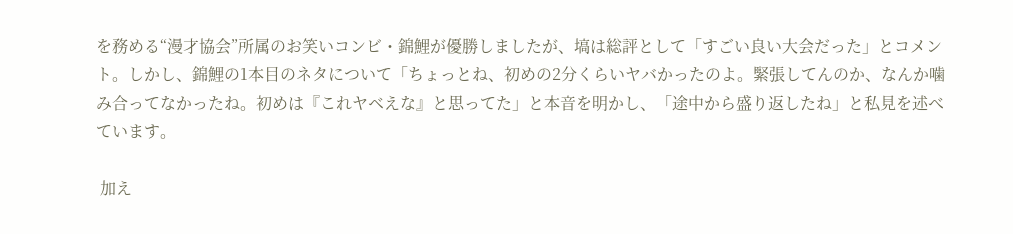を務める“漫才協会”所属のお笑いコンビ・錦鯉が優勝しましたが、塙は総評として「すごい良い大会だった」とコメント。しかし、錦鯉の1本目のネタについて「ちょっとね、初めの2分くらいヤバかったのよ。緊張してんのか、なんか噛み合ってなかったね。初めは『これヤベえな』と思ってた」と本音を明かし、「途中から盛り返したね」と私見を述べています。

 加え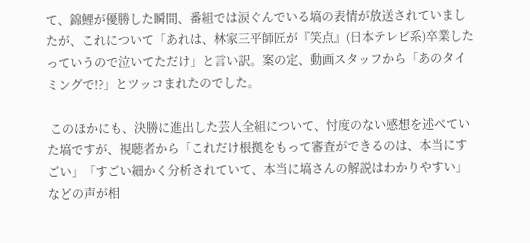て、錦鯉が優勝した瞬間、番組では涙ぐんでいる塙の表情が放送されていましたが、これについて「あれは、林家三平師匠が『笑点』(日本テレビ系)卒業したっていうので泣いてただけ」と言い訳。案の定、動画スタッフから「あのタイミングで!?」とツッコまれたのでした。

 このほかにも、決勝に進出した芸人全組について、忖度のない感想を述べていた塙ですが、視聴者から「これだけ根拠をもって審査ができるのは、本当にすごい」「すごい細かく分析されていて、本当に塙さんの解説はわかりやすい」などの声が相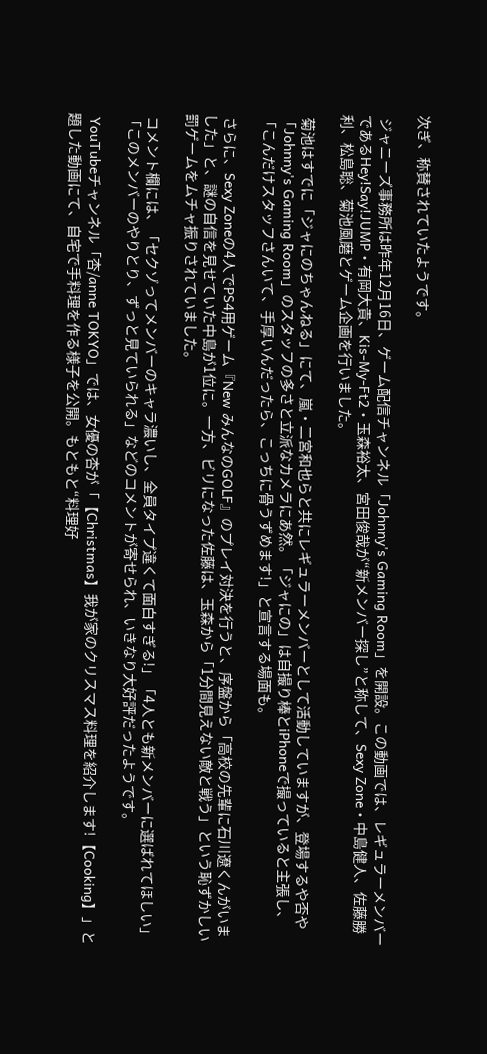次ぎ、称賛されていたようです。

 ジャニーズ事務所は昨年12月16日、ゲーム配信チャンネル「Johnny's Gaming Room」を開設。この動画では、レギュラーメンバーであるHey!Say!JUMP・有岡大貴、Kis-My-Ft2・玉森裕太、宮田俊哉が“新メンバー探し”と称して、Sexy Zone・中島健人、佐藤勝利、松島聡、菊池風磨とゲーム企画を行いました。

 菊池はすでに「ジャにのちゃんねる」にて、嵐・二宮和也らと共にレギュラーメンバーとして活動していますが、登場するや否や「Johnny's Gaming Room」のスタッフの多さと立派なカメラにあ然。「ジャにの」は自撮り棒とiPhoneで撮っていると主張し、「こんだけスタッフさんいて、手厚いんだったら、こっちに骨うずめます!」と宣言する場面も。

 さらに、Sexy Zoneの4人でPS4用ゲーム『New みんなのGOLF』のプレイ対決を行うと、序盤から「高校の先輩に石川遼くんがいました」と、謎の自信を見せていた中島が1位に。一方、ビリになった佐藤は、玉森から「1分間見えない敵と戦う」という恥ずかしい罰ゲームをムチャ振りされていました。

 コメント欄には、「セクゾってメンバーのキャラ濃いし、全員タイプ違くて面白すぎる!」「4人とも新メンバーに選ばれてほしい」「このメンバーのやりとり、ずっと見ていられる」などのコメントが寄せられ、いきなり大好評だったようです。

 YouTubeチャンネル「杏/anne TOKYO」では、女優の杏が「【Christmas】我が家のクリスマス料理を紹介します!【Cooking】」と題した動画にて、自宅で手料理を作る様子を公開。もともと“料理好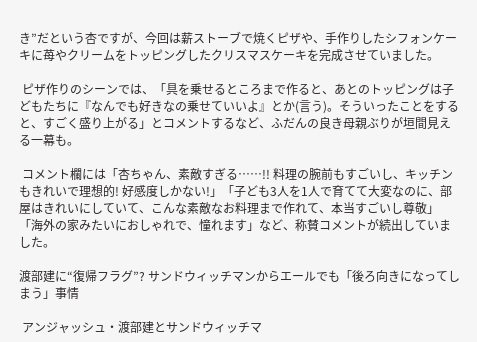き”だという杏ですが、今回は薪ストーブで焼くピザや、手作りしたシフォンケーキに苺やクリームをトッピングしたクリスマスケーキを完成させていました。

 ピザ作りのシーンでは、「具を乗せるところまで作ると、あとのトッピングは子どもたちに『なんでも好きなの乗せていいよ』とか(言う)。そういったことをすると、すごく盛り上がる」とコメントするなど、ふだんの良き母親ぶりが垣間見える一幕も。

 コメント欄には「杏ちゃん、素敵すぎる……!! 料理の腕前もすごいし、キッチンもきれいで理想的! 好感度しかない!」「子ども3人を1人で育てて大変なのに、部屋はきれいにしていて、こんな素敵なお料理まで作れて、本当すごいし尊敬」「海外の家みたいにおしゃれで、憧れます」など、称賛コメントが続出していました。

渡部建に“復帰フラグ”? サンドウィッチマンからエールでも「後ろ向きになってしまう」事情

 アンジャッシュ・渡部建とサンドウィッチマ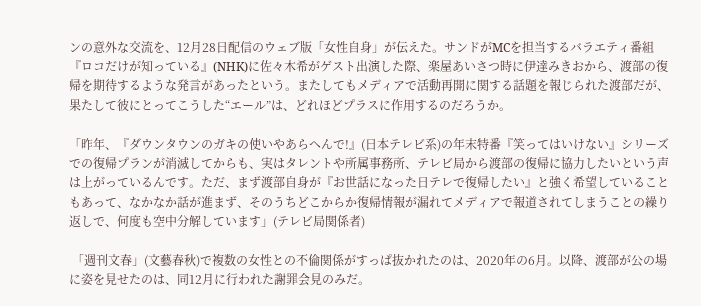ンの意外な交流を、12月28日配信のウェブ版「女性自身」が伝えた。サンドがMCを担当するバラエティ番組『ロコだけが知っている』(NHK)に佐々木希がゲスト出演した際、楽屋あいさつ時に伊達みきおから、渡部の復帰を期待するような発言があったという。またしてもメディアで活動再開に関する話題を報じられた渡部だが、果たして彼にとってこうした“エール”は、どれほどプラスに作用するのだろうか。

「昨年、『ダウンタウンのガキの使いやあらへんで!』(日本テレビ系)の年末特番『笑ってはいけない』シリーズでの復帰プランが消滅してからも、実はタレントや所属事務所、テレビ局から渡部の復帰に協力したいという声は上がっているんです。ただ、まず渡部自身が『お世話になった日テレで復帰したい』と強く希望していることもあって、なかなか話が進まず、そのうちどこからか復帰情報が漏れてメディアで報道されてしまうことの繰り返しで、何度も空中分解しています」(テレビ局関係者)

 「週刊文春」(文藝春秋)で複数の女性との不倫関係がすっぱ抜かれたのは、2020年の6月。以降、渡部が公の場に姿を見せたのは、同12月に行われた謝罪会見のみだ。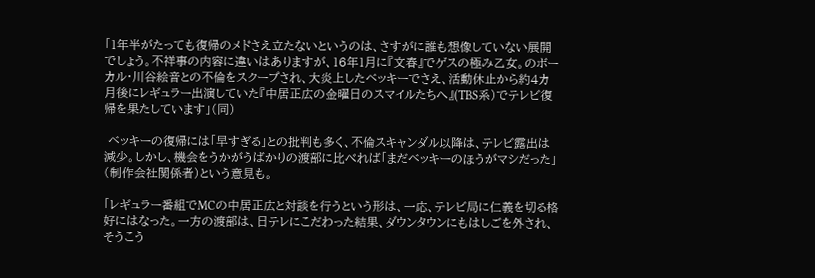「1年半がたっても復帰のメドさえ立たないというのは、さすがに誰も想像していない展開でしょう。不祥事の内容に違いはありますが、16年1月に『文春』でゲスの極み乙女。のボーカル・川谷絵音との不倫をスクープされ、大炎上したベッキーでさえ、活動休止から約4カ月後にレギュラー出演していた『中居正広の金曜日のスマイルたちへ』(TBS系)でテレビ復帰を果たしています」(同)

 ベッキーの復帰には「早すぎる」との批判も多く、不倫スキャンダル以降は、テレビ露出は減少。しかし、機会をうかがうばかりの渡部に比べれば「まだベッキーのほうがマシだった」(制作会社関係者)という意見も。

「レギュラー番組でMCの中居正広と対談を行うという形は、一応、テレビ局に仁義を切る格好にはなった。一方の渡部は、日テレにこだわった結果、ダウンタウンにもはしごを外され、そうこう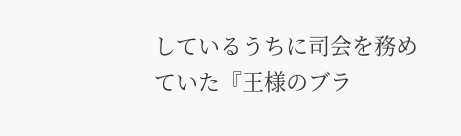しているうちに司会を務めていた『王様のブラ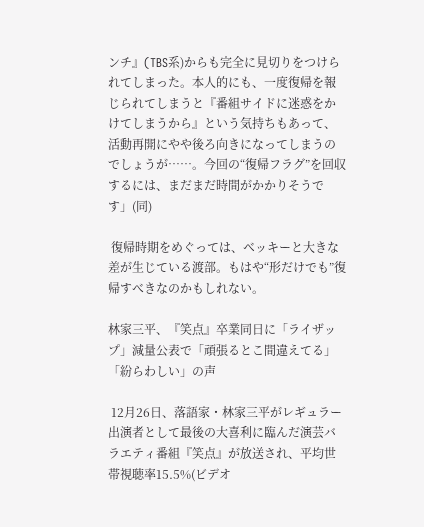ンチ』(TBS系)からも完全に見切りをつけられてしまった。本人的にも、一度復帰を報じられてしまうと『番組サイドに迷惑をかけてしまうから』という気持ちもあって、活動再開にやや後ろ向きになってしまうのでしょうが……。今回の“復帰フラグ”を回収するには、まだまだ時間がかかりそうです」(同)

 復帰時期をめぐっては、ベッキーと大きな差が生じている渡部。もはや“形だけでも”復帰すべきなのかもしれない。

林家三平、『笑点』卒業同日に「ライザップ」減量公表で「頑張るとこ間違えてる」「紛らわしい」の声

 12月26日、落語家・林家三平がレギュラー出演者として最後の大喜利に臨んだ演芸バラエティ番組『笑点』が放送され、平均世帯視聴率15.5%(ビデオ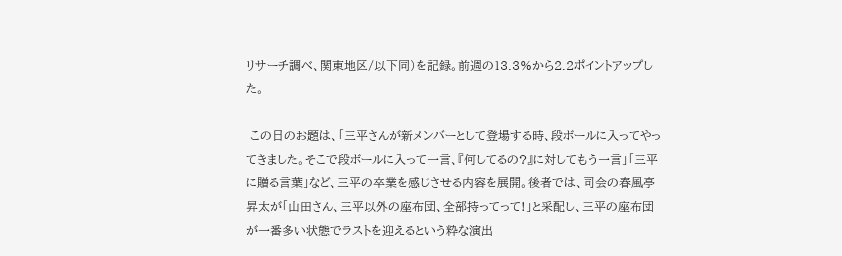リサーチ調べ、関東地区/以下同)を記録。前週の13.3%から2.2ポイントアップした。

 この日のお題は、「三平さんが新メンバーとして登場する時、段ボールに入ってやってきました。そこで段ボールに入って一言、『何してるの?』に対してもう一言」「三平に贈る言葉」など、三平の卒業を感じさせる内容を展開。後者では、司会の春風亭昇太が「山田さん、三平以外の座布団、全部持ってって!」と采配し、三平の座布団が一番多い状態でラストを迎えるという粋な演出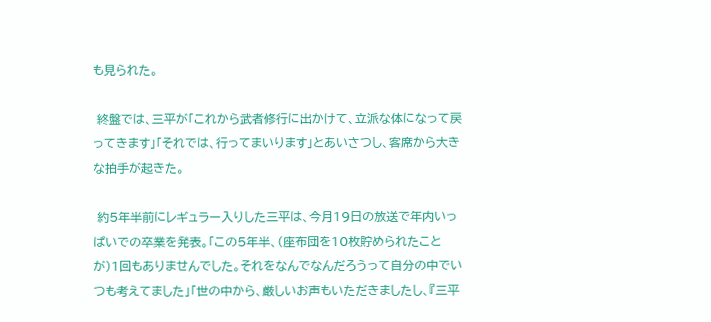も見られた。

 終盤では、三平が「これから武者修行に出かけて、立派な体になって戻ってきます」「それでは、行ってまいります」とあいさつし、客席から大きな拍手が起きた。

 約5年半前にレギュラー入りした三平は、今月19日の放送で年内いっぱいでの卒業を発表。「この5年半、(座布団を10枚貯められたことが)1回もありませんでした。それをなんでなんだろうって自分の中でいつも考えてました」「世の中から、厳しいお声もいただきましたし、『三平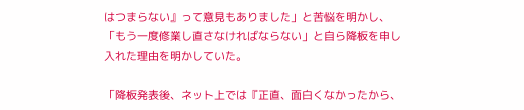はつまらない』って意見もありました」と苦悩を明かし、「もう一度修業し直さなければならない」と自ら降板を申し入れた理由を明かしていた。

「降板発表後、ネット上では『正直、面白くなかったから、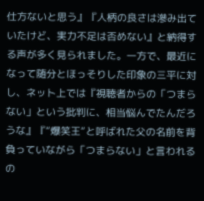仕方ないと思う』『人柄の良さは滲み出ていたけど、実力不足は否めない』と納得する声が多く見られました。一方で、最近になって随分とほっそりした印象の三平に対し、ネット上では『視聴者からの「つまらない」という批判に、相当悩んでたんだろうな』『“爆笑王“と呼ばれた父の名前を背負っていながら「つまらない」と言われるの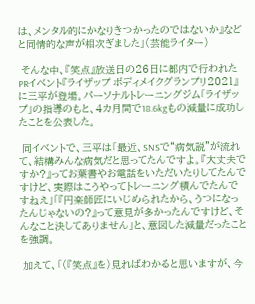は、メンタル的にかなりきつかったのではないか』などと同情的な声が相次ぎました」(芸能ライター)

 そんな中、『笑点』放送日の26日に都内で行われたPRイベント『ライザップ ボディメイクグランプリ2021』に三平が登場。パーソナルトレーニングジム「ライザップ」の指導のもと、4カ月間で18.6kgもの減量に成功したことを公表した。

 同イベントで、三平は「最近、SNSで“病気説”が流れて、結構みんな病気だと思ってたんですよ。『大丈夫ですか?』ってお葉書やお電話をいただいたりしてたんですけど、実際はこうやってトレーニング積んでたんですねえ」「『円楽師匠にいじめられたから、うつになったんじゃないの?』って意見が多かったんですけど、そんなこと決してありません」と、意図した減量だったことを強調。

 加えて、「(『笑点』を)見ればわかると思いますが、今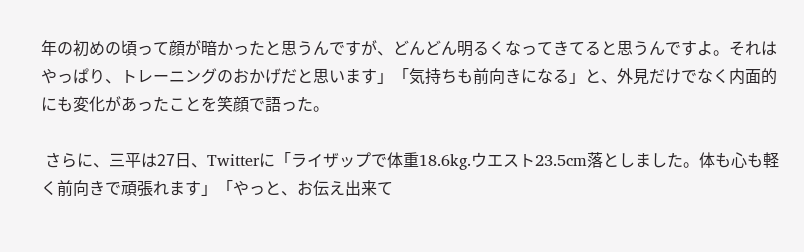年の初めの頃って顔が暗かったと思うんですが、どんどん明るくなってきてると思うんですよ。それはやっぱり、トレーニングのおかげだと思います」「気持ちも前向きになる」と、外見だけでなく内面的にも変化があったことを笑顔で語った。

 さらに、三平は27日、Twitterに「ライザップで体重18.6kg.ウエスト23.5cm落としました。体も心も軽く前向きで頑張れます」「やっと、お伝え出来て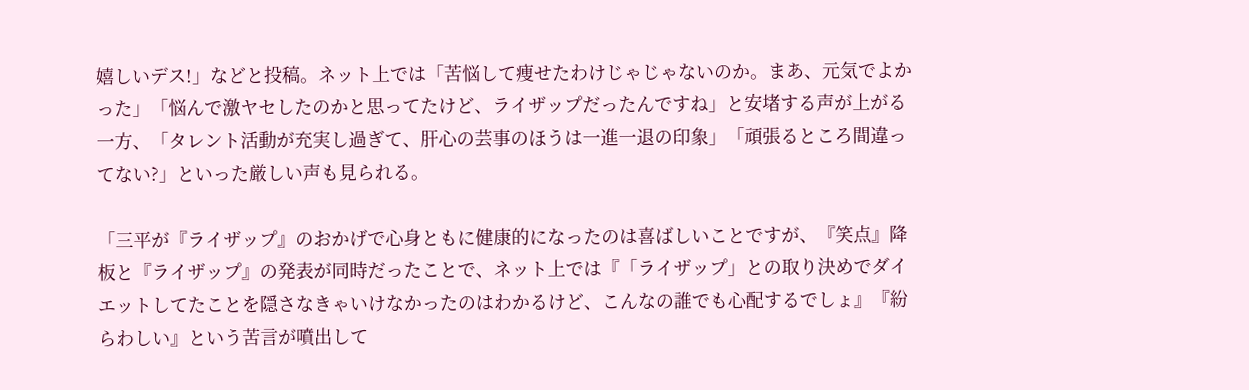嬉しいデス!」などと投稿。ネット上では「苦悩して痩せたわけじゃじゃないのか。まあ、元気でよかった」「悩んで激ヤセしたのかと思ってたけど、ライザップだったんですね」と安堵する声が上がる一方、「タレント活動が充実し過ぎて、肝心の芸事のほうは一進一退の印象」「頑張るところ間違ってない?」といった厳しい声も見られる。

「三平が『ライザップ』のおかげで心身ともに健康的になったのは喜ばしいことですが、『笑点』降板と『ライザップ』の発表が同時だったことで、ネット上では『「ライザップ」との取り決めでダイエットしてたことを隠さなきゃいけなかったのはわかるけど、こんなの誰でも心配するでしょ』『紛らわしい』という苦言が噴出して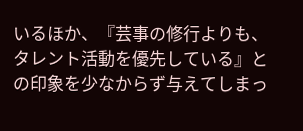いるほか、『芸事の修行よりも、タレント活動を優先している』との印象を少なからず与えてしまっ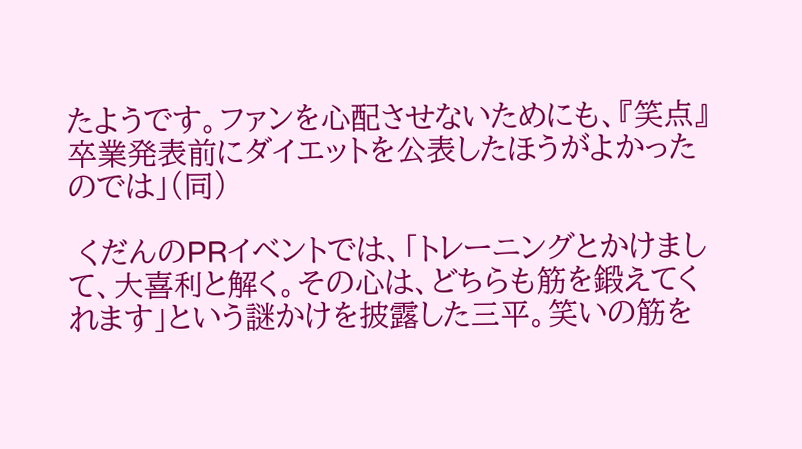たようです。ファンを心配させないためにも、『笑点』卒業発表前にダイエットを公表したほうがよかったのでは」(同)

 くだんのPRイベントでは、「トレーニングとかけまして、大喜利と解く。その心は、どちらも筋を鍛えてくれます」という謎かけを披露した三平。笑いの筋を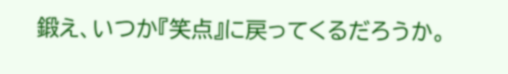鍛え、いつか『笑点』に戻ってくるだろうか。